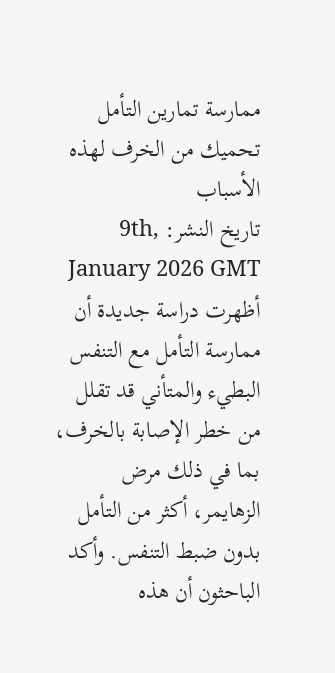ممارسة تمارين التأمل تحميك من الخرف لهذه الأسباب
تاريخ النشر: 9th, January 2026 GMT
أظهرت دراسة جديدة أن ممارسة التأمل مع التنفس البطيء والمتأني قد تقلل من خطر الإصابة بالخرف، بما في ذلك مرض الزهايمر، أكثر من التأمل بدون ضبط التنفس. وأكد الباحثون أن هذه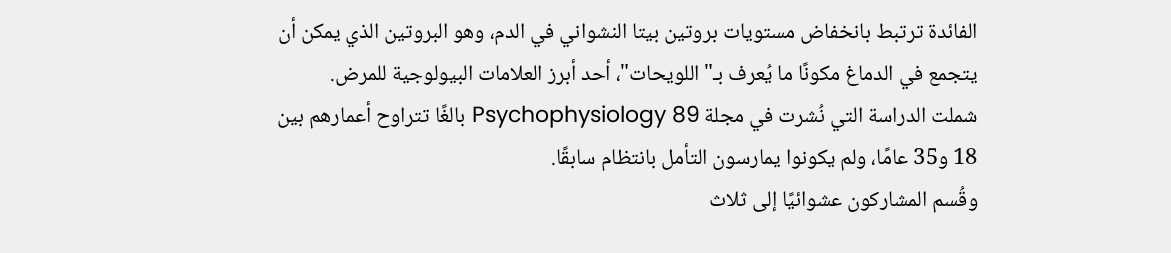الفائدة ترتبط بانخفاض مستويات بروتين بيتا النشواني في الدم، وهو البروتين الذي يمكن أن يتجمع في الدماغ مكونًا ما يُعرف بـ"اللويحات"، أحد أبرز العلامات البيولوجية للمرض.
شملت الدراسة التي نُشرت في مجلة Psychophysiology 89 بالغًا تتراوح أعمارهم بين 18 و35 عامًا، ولم يكونوا يمارسون التأمل بانتظام سابقًا.
وقُسم المشاركون عشوائيًا إلى ثلاث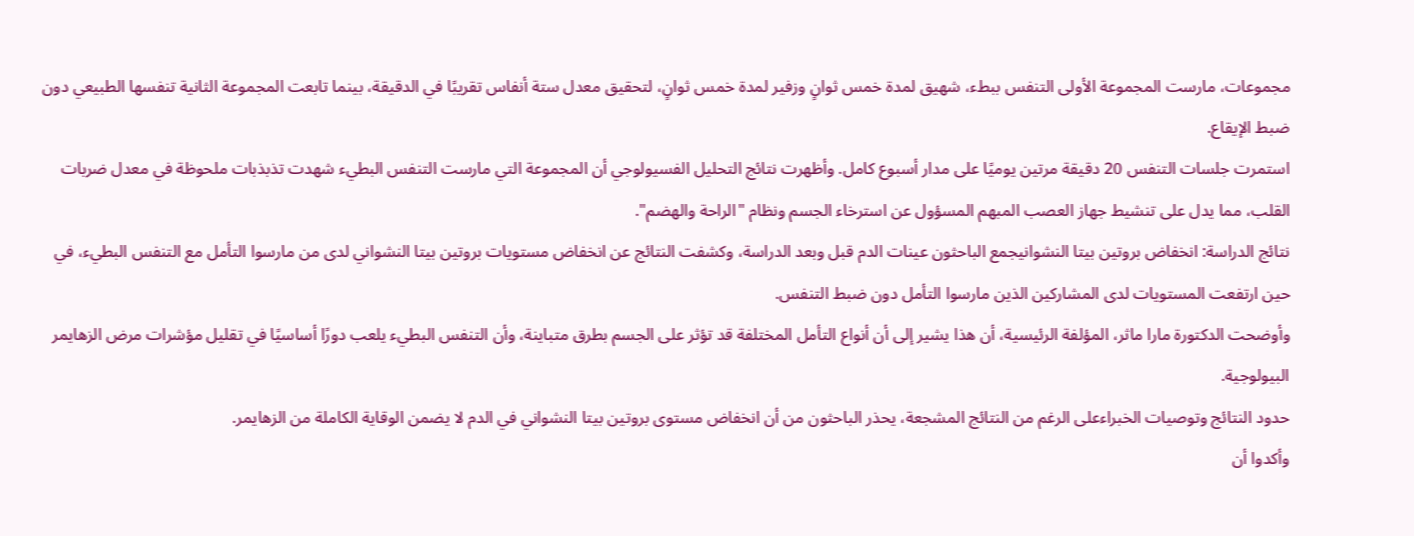مجموعات، مارست المجموعة الأولى التنفس ببطء، شهيق لمدة خمس ثوانٍ وزفير لمدة خمس ثوانٍ، لتحقيق معدل ستة أنفاس تقريبًا في الدقيقة، بينما تابعت المجموعة الثانية تنفسها الطبيعي دون ضبط الإيقاع.
استمرت جلسات التنفس 20 دقيقة مرتين يوميًا على مدار أسبوع كامل. وأظهرت نتائج التحليل الفسيولوجي أن المجموعة التي مارست التنفس البطيء شهدت تذبذبات ملحوظة في معدل ضربات القلب، مما يدل على تنشيط جهاز العصب المبهم المسؤول عن استرخاء الجسم ونظام "الراحة والهضم".
نتائج الدراسة: انخفاض بروتين بيتا النشوانيجمع الباحثون عينات الدم قبل وبعد الدراسة، وكشفت النتائج عن انخفاض مستويات بروتين بيتا النشواني لدى من مارسوا التأمل مع التنفس البطيء، في حين ارتفعت المستويات لدى المشاركين الذين مارسوا التأمل دون ضبط التنفس.
وأوضحت الدكتورة مارا ماثر، المؤلفة الرئيسية، أن هذا يشير إلى أن أنواع التأمل المختلفة قد تؤثر على الجسم بطرق متباينة، وأن التنفس البطيء يلعب دورًا أساسيًا في تقليل مؤشرات مرض الزهايمر البيولوجية.
حدود النتائج وتوصيات الخبراءعلى الرغم من النتائج المشجعة، يحذر الباحثون من أن انخفاض مستوى بروتين بيتا النشواني في الدم لا يضمن الوقاية الكاملة من الزهايمر.
وأكدوا أن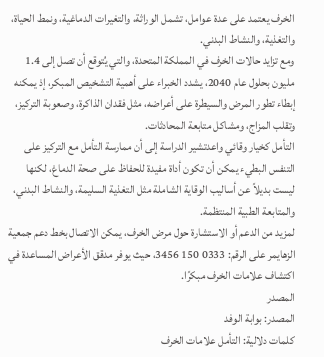الخرف يعتمد على عدة عوامل، تشمل الوراثة، والتغيرات الدماغية، ونمط الحياة، والتغذية، والنشاط البدني.
ومع تزايد حالات الخرف في المملكة المتحدة، والتي يُتوقع أن تصل إلى 1.4 مليون بحلول عام 2040، يشدد الخبراء على أهمية التشخيص المبكر، إذ يمكنه إبطاء تطور المرض والسيطرة على أعراضه، مثل فقدان الذاكرة، وصعوبة التركيز، وتقلب المزاج، ومشاكل متابعة المحادثات.
التأمل كخيار وقائي واعدتشير الدراسة إلى أن ممارسة التأمل مع التركيز على التنفس البطيء يمكن أن تكون أداة مفيدة للحفاظ على صحة الدماغ، لكنها ليست بديلاً عن أساليب الوقاية الشاملة مثل التغذية السليمة، والنشاط البدني، والمتابعة الطبية المنتظمة.
لمزيد من الدعم أو الاستشارة حول مرض الخرف، يمكن الاتصال بخط دعم جمعية الزهايمر على الرقم: 0333 150 3456، حيث يوفر مدقق الأعراض المساعدة في اكتشاف علامات الخرف مبكرًا.
المصدر
المصدر: بوابة الوفد
كلمات دلالية: التأمل علامات الخرف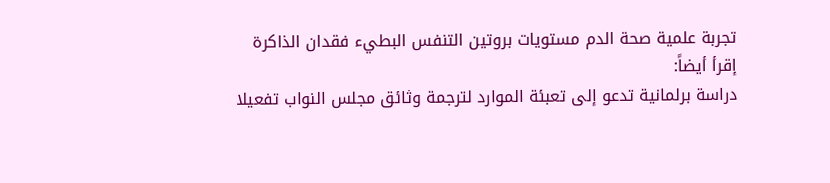تجربة علمية صحة الدم مستويات بروتين التنفس البطيء فقدان الذاكرة
إقرأ أيضاً:
دراسة برلمانية تدعو إلى تعبئة الموارد لترجمة وثائق مجلس النواب تفعيلا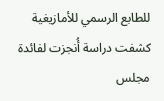للطابع الرسمي للأمازيغية
كشفت دراسة أُنجزت لفائدة مجلس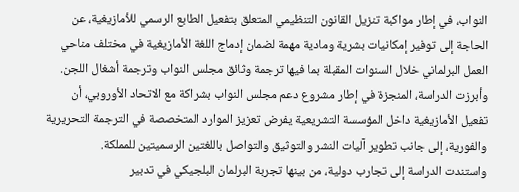النواب، في إطار مواكبة تنزيل القانون التنظيمي المتعلق بتفعيل الطابع الرسمي للأمازيغية، عن الحاجة إلى توفير إمكانيات بشرية ومادية مهمة لضمان إدماج اللغة الأمازيغية في مختلف مناحي العمل البرلماني خلال السنوات المقبلة بما فيها ترجمة وثائق مجلس النواب وترجمة أشغال اللجن.
وأبرزت الدراسة، المنجزة في إطار مشروع دعم مجلس النواب بشراكة مع الاتحاد الأوروبي، أن تفعيل الأمازيغية داخل المؤسسة التشريعية يفرض تعزيز الموارد المتخصصة في الترجمة التحريرية والفورية، إلى جانب تطوير آليات النشر والتوثيق والتواصل باللغتين الرسميتين للمملكة.
واستندت الدراسة إلى تجارب دولية، من بينها تجربة البرلمان البلجيكي في تدبير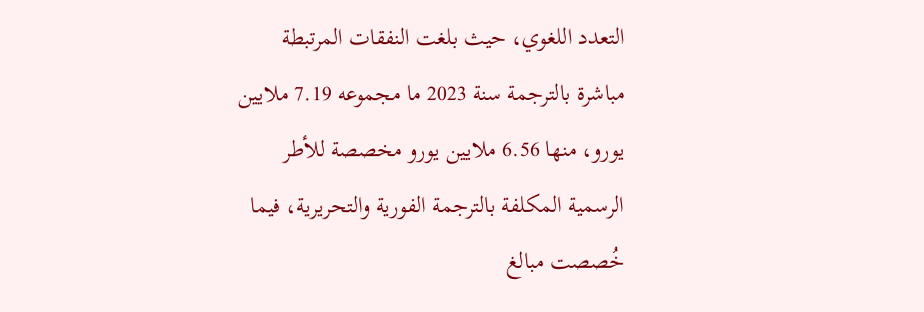التعدد اللغوي، حيث بلغت النفقات المرتبطة مباشرة بالترجمة سنة 2023 ما مجموعه 7.19 ملايين يورو، منها 6.56 ملايين يورو مخصصة للأطر الرسمية المكلفة بالترجمة الفورية والتحريرية، فيما خُصصت مبالغ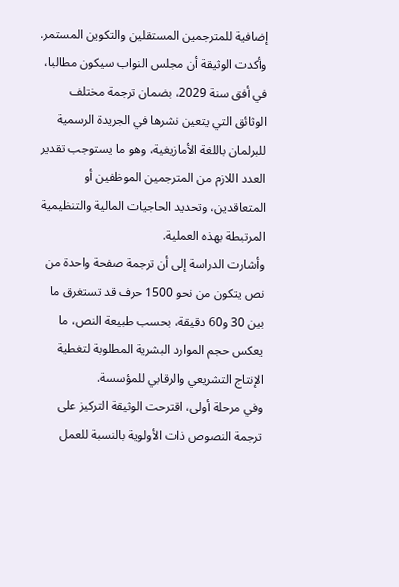إضافية للمترجمين المستقلين والتكوين المستمر.
وأكدت الوثيقة أن مجلس النواب سيكون مطالبا، في أفق سنة 2029، بضمان ترجمة مختلف الوثائق التي يتعين نشرها في الجريدة الرسمية للبرلمان باللغة الأمازيغية، وهو ما يستوجب تقدير العدد اللازم من المترجمين الموظفين أو المتعاقدين، وتحديد الحاجيات المالية والتنظيمية المرتبطة بهذه العملية.
وأشارت الدراسة إلى أن ترجمة صفحة واحدة من نص يتكون من نحو 1500 حرف قد تستغرق ما بين 30 و60 دقيقة، بحسب طبيعة النص، ما يعكس حجم الموارد البشرية المطلوبة لتغطية الإنتاج التشريعي والرقابي للمؤسسة.
وفي مرحلة أولى، اقترحت الوثيقة التركيز على ترجمة النصوص ذات الأولوية بالنسبة للعمل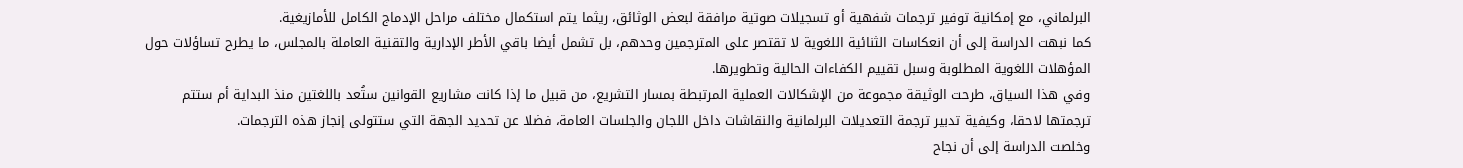البرلماني، مع إمكانية توفير ترجمات شفهية أو تسجيلات صوتية مرافقة لبعض الوثائق، ريثما يتم استكمال مختلف مراحل الإدماج الكامل للأمازيغية.
كما نبهت الدراسة إلى أن انعكاسات الثنائية اللغوية لا تقتصر على المترجمين وحدهم، بل تشمل أيضا باقي الأطر الإدارية والتقنية العاملة بالمجلس، ما يطرح تساؤلات حول المؤهلات اللغوية المطلوبة وسبل تقييم الكفاءات الحالية وتطويرها.
وفي هذا السياق، طرحت الوثيقة مجموعة من الإشكالات العملية المرتبطة بمسار التشريع، من قبيل ما إذا كانت مشاريع القوانين ستُعد باللغتين منذ البداية أم ستتم ترجمتها لاحقا، وكيفية تدبير ترجمة التعديلات البرلمانية والنقاشات داخل اللجان والجلسات العامة، فضلا عن تحديد الجهة التي ستتولى إنجاز هذه الترجمات.
وخلصت الدراسة إلى أن نجاح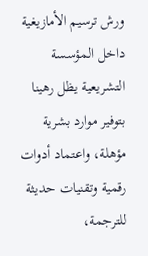ورش ترسيم الأمازيغية داخل المؤسسة التشريعية يظل رهينا بتوفير موارد بشرية مؤهلة، واعتماد أدوات رقمية وتقنيات حديثة للترجمة،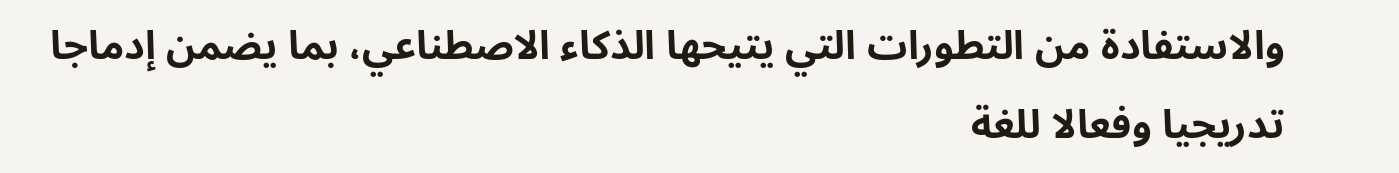والاستفادة من التطورات التي يتيحها الذكاء الاصطناعي، بما يضمن إدماجا تدريجيا وفعالا للغة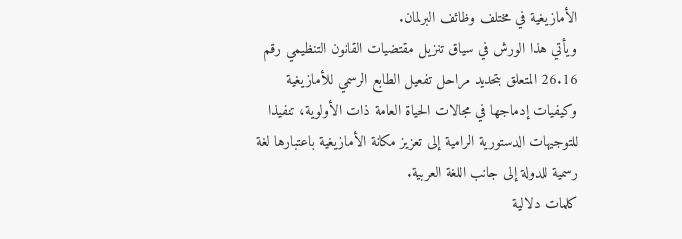الأمازيغية في مختلف وظائف البرلمان.
ويأتي هذا الورش في سياق تنزيل مقتضيات القانون التنظيمي رقم 26.16 المتعلق بتحديد مراحل تفعيل الطابع الرسمي للأمازيغية وكيفيات إدماجها في مجالات الحياة العامة ذات الأولوية، تنفيذا للتوجيهات الدستورية الرامية إلى تعزيز مكانة الأمازيغية باعتبارها لغة رسمية للدولة إلى جانب اللغة العربية.
كلمات دلالية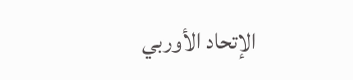الإتحاد الأوربي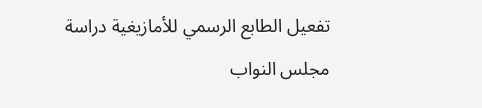تفعيل الطابع الرسمي للأمازيغية دراسة مجلس النواب